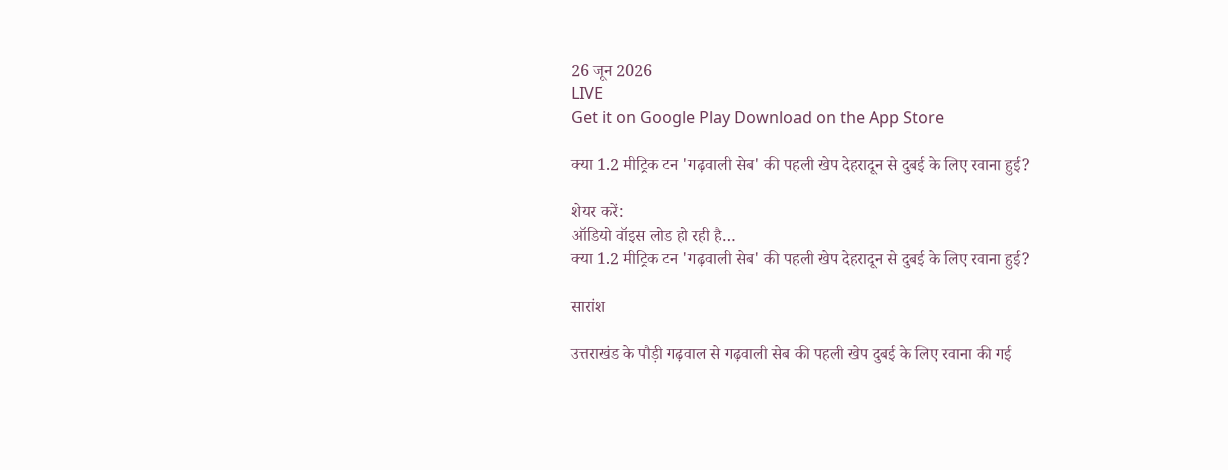26 जून 2026
LIVE
Get it on Google Play Download on the App Store

क्या 1.2 मीट्रिक टन 'गढ़वाली सेब' की पहली खेप देहरादून से दुबई के लिए रवाना हुई?

शेयर करें:
ऑडियो वॉइस लोड हो रही है…
क्या 1.2 मीट्रिक टन 'गढ़वाली सेब' की पहली खेप देहरादून से दुबई के लिए रवाना हुई?

सारांश

उत्तराखंड के पौड़ी गढ़वाल से गढ़वाली सेब की पहली खेप दुबई के लिए रवाना की गई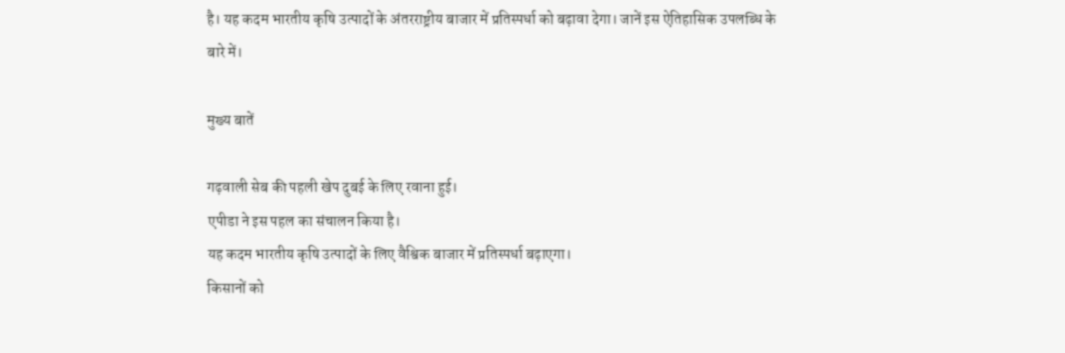है। यह कदम भारतीय कृषि उत्पादों के अंतरराष्ट्रीय बाजार में प्रतिस्पर्धा को बढ़ावा देगा। जानें इस ऐतिहासिक उपलब्धि के बारे में।

मुख्य बातें

गढ़वाली सेब की पहली खेप दुबई के लिए रवाना हुई।
एपीडा ने इस पहल का संचालन किया है।
यह कदम भारतीय कृषि उत्पादों के लिए वैश्विक बाजार में प्रतिस्पर्धा बढ़ाएगा।
किसानों को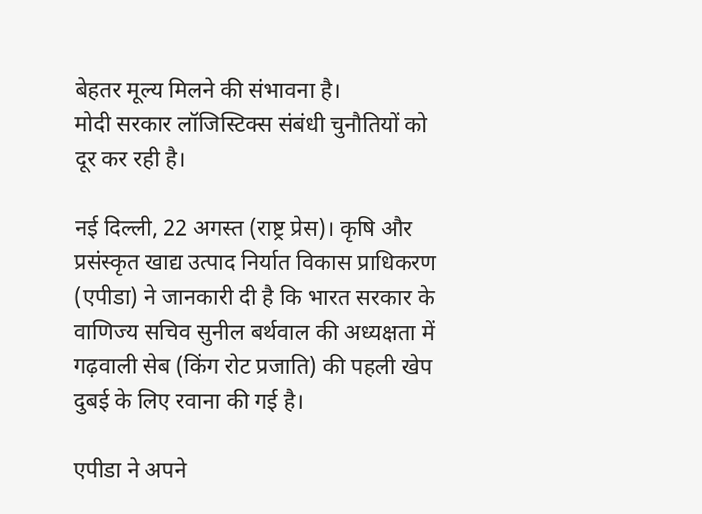बेहतर मूल्य मिलने की संभावना है।
मोदी सरकार लॉजिस्टिक्स संबंधी चुनौतियों को दूर कर रही है।

नई दिल्ली, 22 अगस्त (राष्ट्र प्रेस)। कृषि और प्रसंस्कृत खाद्य उत्पाद निर्यात विकास प्राधिकरण (एपीडा) ने जानकारी दी है कि भारत सरकार के वाणिज्य सचिव सुनील बर्थवाल की अध्यक्षता में गढ़वाली सेब (किंग रोट प्रजाति) की पहली खेप दुबई के लिए रवाना की गई है।

एपीडा ने अपने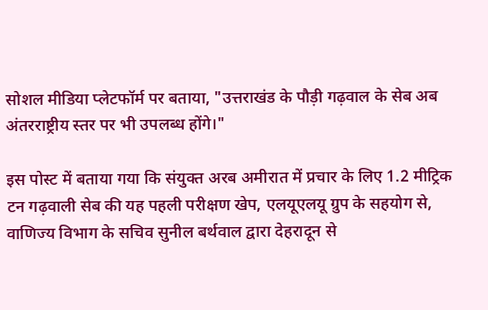सोशल मीडिया प्लेटफॉर्म पर बताया, "उत्तराखंड के पौड़ी गढ़वाल के सेब अब अंतरराष्ट्रीय स्तर पर भी उपलब्ध होंगे।"

इस पोस्ट में बताया गया कि संयुक्त अरब अमीरात में प्रचार के लिए 1.2 मीट्रिक टन गढ़वाली सेब की यह पहली परीक्षण खेप, एलयूएलयू ग्रुप के सहयोग से, वाणिज्य विभाग के सचिव सुनील बर्थवाल द्वारा देहरादून से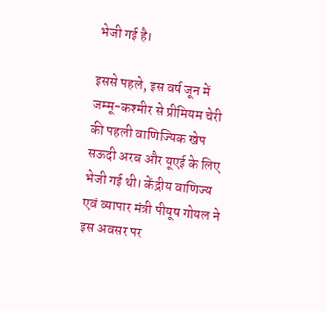भेजी गई है।

इससे पहले, इस वर्ष जून में जम्मू-कश्मीर से प्रीमियम चेरी की पहली वाणिज्यिक खेप सऊदी अरब और यूएई के लिए भेजी गई थी। केंद्रीय वाणिज्य एवं व्यापार मंत्री पीयूष गोयल ने इस अवसर पर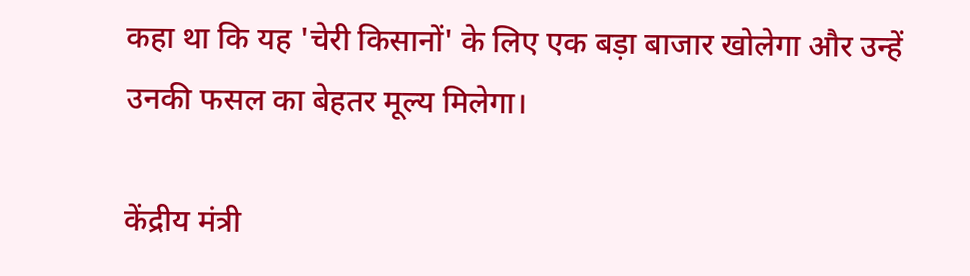कहा था कि यह 'चेरी किसानों' के लिए एक बड़ा बाजार खोलेगा और उन्हें उनकी फसल का बेहतर मूल्य मिलेगा।

केंद्रीय मंत्री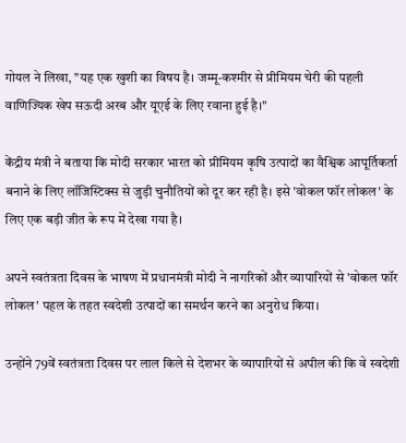गोयल ने लिखा, "यह एक खुशी का विषय है। जम्मू-कश्मीर से प्रीमियम चेरी की पहली वाणिज्यिक खेप सऊदी अरब और यूएई के लिए रवाना हुई है।"

केंद्रीय मंत्री ने बताया कि मोदी सरकार भारत को प्रीमियम कृषि उत्पादों का वैश्विक आपूर्तिकर्ता बनाने के लिए लॉजिस्टिक्स से जुड़ी चुनौतियों को दूर कर रही है। इसे 'वोकल फॉर लोकल' के लिए एक बड़ी जीत के रूप में देखा गया है।

अपने स्वतंत्रता दिवस के भाषण में प्रधानमंत्री मोदी ने नागरिकों और व्यापारियों से 'वोकल फॉर लोकल' पहल के तहत स्वदेशी उत्पादों का समर्थन करने का अनुरोध किया।

उन्होंने 79वें स्वतंत्रता दिवस पर लाल किले से देशभर के व्यापारियों से अपील की कि वे स्वदेशी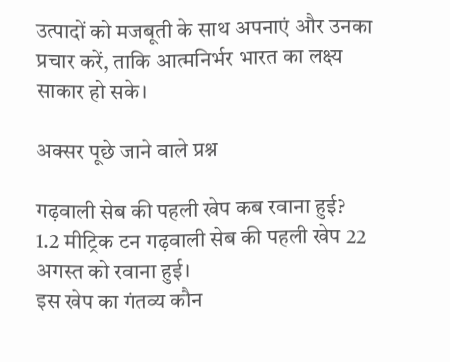उत्पादों को मजबूती के साथ अपनाएं और उनका प्रचार करें, ताकि आत्मनिर्भर भारत का लक्ष्य साकार हो सके।

अक्सर पूछे जाने वाले प्रश्न

गढ़वाली सेब की पहली खेप कब रवाना हुई?
1.2 मीट्रिक टन गढ़वाली सेब की पहली खेप 22 अगस्त को रवाना हुई।
इस खेप का गंतव्य कौन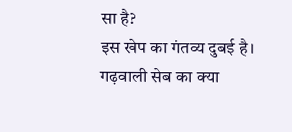सा है?
इस खेप का गंतव्य दुबई है।
गढ़वाली सेब का क्या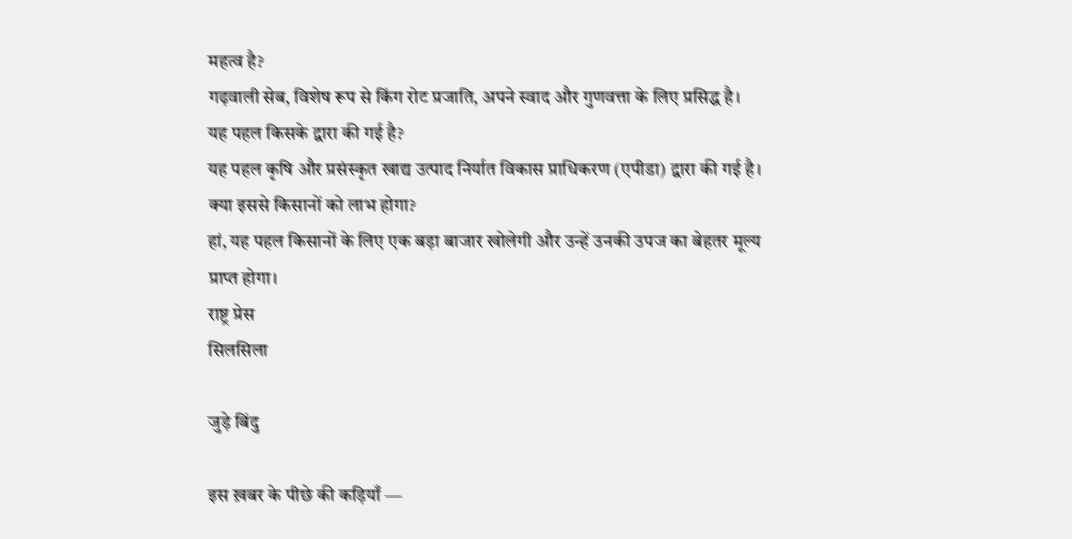महत्व है?
गढ़वाली सेब, विशेष रूप से किंग रोट प्रजाति, अपने स्वाद और गुणवत्ता के लिए प्रसिद्ध है।
यह पहल किसके द्वारा की गई है?
यह पहल कृषि और प्रसंस्कृत खाद्य उत्पाद निर्यात विकास प्राधिकरण (एपीडा) द्वारा की गई है।
क्या इससे किसानों को लाभ होगा?
हां, यह पहल किसानों के लिए एक बड़ा बाजार खोलेगी और उन्हें उनकी उपज का बेहतर मूल्य प्राप्त होगा।
राष्ट्र प्रेस
सिलसिला

जुड़े बिंदु

इस ख़बर के पीछे की कड़ियाँ —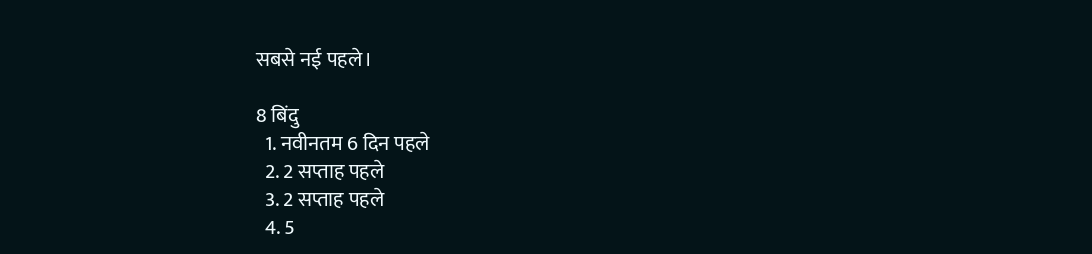सबसे नई पहले।

8 बिंदु
  1. नवीनतम 6 दिन पहले
  2. 2 सप्ताह पहले
  3. 2 सप्ताह पहले
  4. 5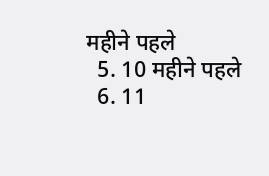महीने पहले
  5. 10 महीने पहले
  6. 11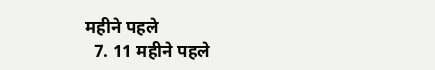महीने पहले
  7. 11 महीने पहले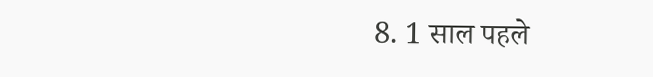8. 1 साल पहले